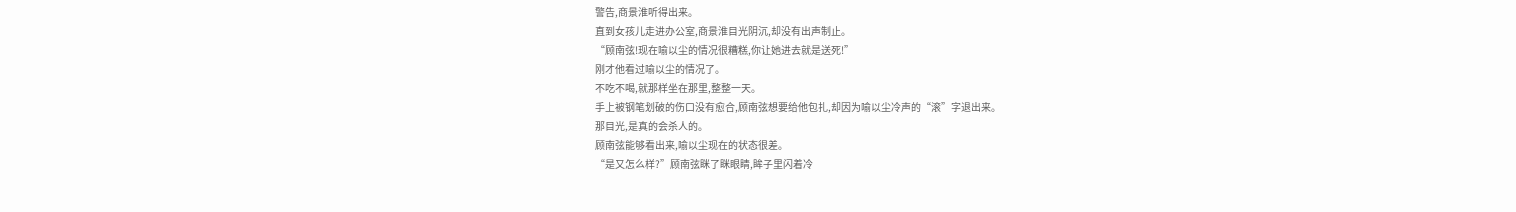警告,商景淮听得出来。
直到女孩儿走进办公室,商景淮目光阴沉,却没有出声制止。
“顾南弦!现在喻以尘的情况很糟糕,你让她进去就是送死!”
刚才他看过喻以尘的情况了。
不吃不喝,就那样坐在那里,整整一天。
手上被钢笔划破的伤口没有愈合,顾南弦想要给他包扎,却因为喻以尘冷声的“滚”字退出来。
那目光,是真的会杀人的。
顾南弦能够看出来,喻以尘现在的状态很差。
“是又怎么样?”顾南弦眯了眯眼睛,眸子里闪着冷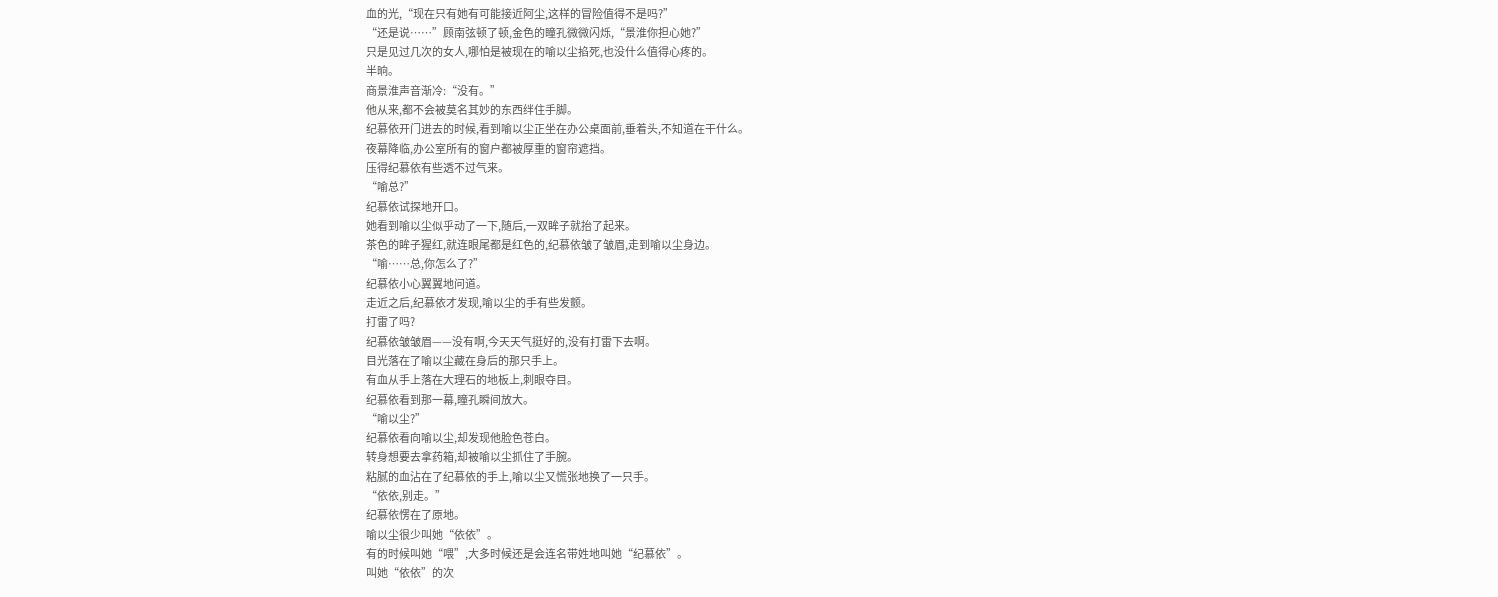血的光,“现在只有她有可能接近阿尘,这样的冒险值得不是吗?”
“还是说……”顾南弦顿了顿,金色的瞳孔微微闪烁,“景淮你担心她?”
只是见过几次的女人,哪怕是被现在的喻以尘掐死,也没什么值得心疼的。
半晌。
商景淮声音渐冷:“没有。”
他从来,都不会被莫名其妙的东西绊住手脚。
纪慕依开门进去的时候,看到喻以尘正坐在办公桌面前,垂着头,不知道在干什么。
夜幕降临,办公室所有的窗户都被厚重的窗帘遮挡。
压得纪慕依有些透不过气来。
“喻总?”
纪慕依试探地开口。
她看到喻以尘似乎动了一下,随后,一双眸子就抬了起来。
茶色的眸子猩红,就连眼尾都是红色的,纪慕依皱了皱眉,走到喻以尘身边。
“喻……总,你怎么了?”
纪慕依小心翼翼地问道。
走近之后,纪慕依才发现,喻以尘的手有些发颤。
打雷了吗?
纪慕依皱皱眉——没有啊,今天天气挺好的,没有打雷下去啊。
目光落在了喻以尘藏在身后的那只手上。
有血从手上落在大理石的地板上,刺眼夺目。
纪慕依看到那一幕,瞳孔瞬间放大。
“喻以尘?”
纪慕依看向喻以尘,却发现他脸色苍白。
转身想要去拿药箱,却被喻以尘抓住了手腕。
粘腻的血沾在了纪慕依的手上,喻以尘又慌张地换了一只手。
“依依,别走。”
纪慕依愣在了原地。
喻以尘很少叫她“依依”。
有的时候叫她“喂”,大多时候还是会连名带姓地叫她“纪慕依”。
叫她“依依”的次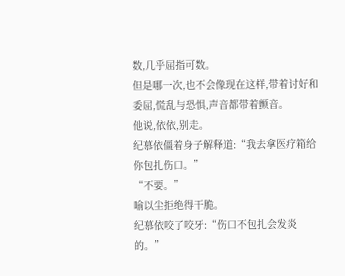数,几乎屈指可数。
但是哪一次,也不会像现在这样,带着讨好和委屈,慌乱与恐惧,声音都带着颤音。
他说,依依,别走。
纪慕依僵着身子解释道:“我去拿医疗箱给你包扎伤口。”
“不要。”
喻以尘拒绝得干脆。
纪慕依咬了咬牙:“伤口不包扎会发炎的。”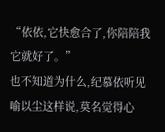“依依,它快愈合了,你陪陪我它就好了。”
也不知道为什么,纪慕依听见喻以尘这样说,莫名觉得心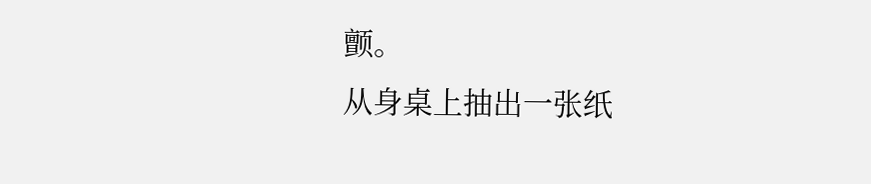颤。
从身桌上抽出一张纸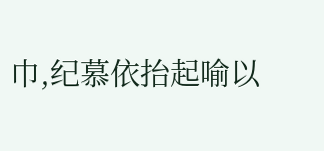巾,纪慕依抬起喻以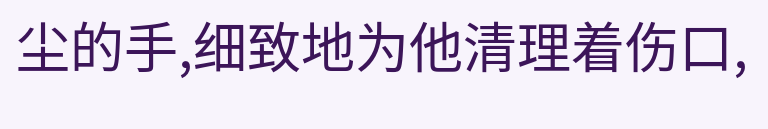尘的手,细致地为他清理着伤口,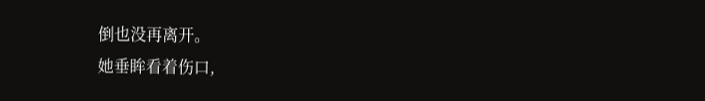倒也没再离开。
她垂眸看着伤口,